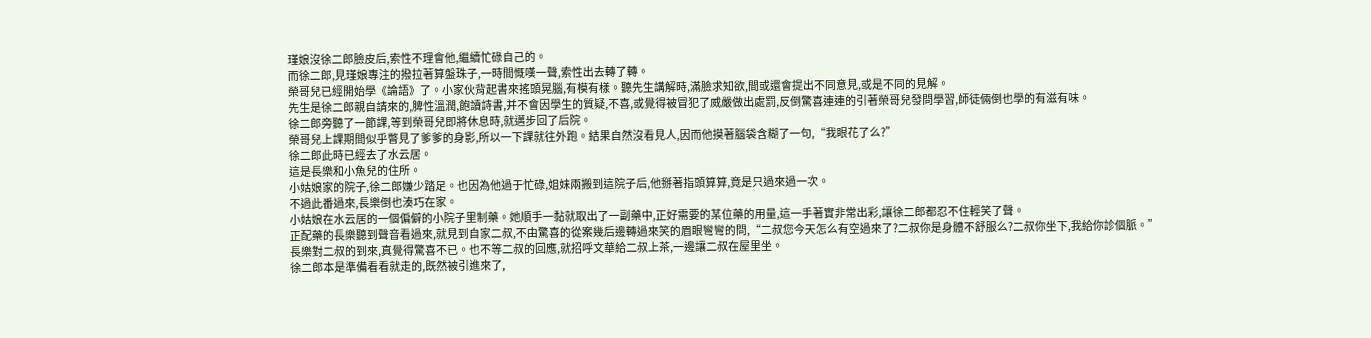瑾娘沒徐二郎臉皮后,索性不理會他,繼續忙碌自己的。
而徐二郎,見瑾娘專注的撥拉著算盤珠子,一時間慨嘆一聲,索性出去轉了轉。
榮哥兒已經開始學《論語》了。小家伙背起書來搖頭晃腦,有模有樣。聽先生講解時,滿臉求知欲,間或還會提出不同意見,或是不同的見解。
先生是徐二郎親自請來的,脾性溫潤,飽讀詩書,并不會因學生的質疑,不喜,或覺得被冒犯了威嚴做出處罰,反倒驚喜連連的引著榮哥兒發問學習,師徒倆倒也學的有滋有味。
徐二郎旁聽了一節課,等到榮哥兒即將休息時,就邁步回了后院。
榮哥兒上課期間似乎瞥見了爹爹的身影,所以一下課就往外跑。結果自然沒看見人,因而他摸著腦袋含糊了一句,“我眼花了么?”
徐二郎此時已經去了水云居。
這是長樂和小魚兒的住所。
小姑娘家的院子,徐二郎嫌少踏足。也因為他過于忙碌,姐妹兩搬到這院子后,他掰著指頭算算,竟是只過來過一次。
不過此番過來,長樂倒也湊巧在家。
小姑娘在水云居的一個偏僻的小院子里制藥。她順手一黏就取出了一副藥中,正好需要的某位藥的用量,這一手著實非常出彩,讓徐二郎都忍不住輕笑了聲。
正配藥的長樂聽到聲音看過來,就見到自家二叔,不由驚喜的從案幾后邊轉過來笑的眉眼彎彎的問,“二叔您今天怎么有空過來了?二叔你是身體不舒服么?二叔你坐下,我給你診個脈。”
長樂對二叔的到來,真覺得驚喜不已。也不等二叔的回應,就招呼文華給二叔上茶,一邊讓二叔在屋里坐。
徐二郎本是準備看看就走的,既然被引進來了,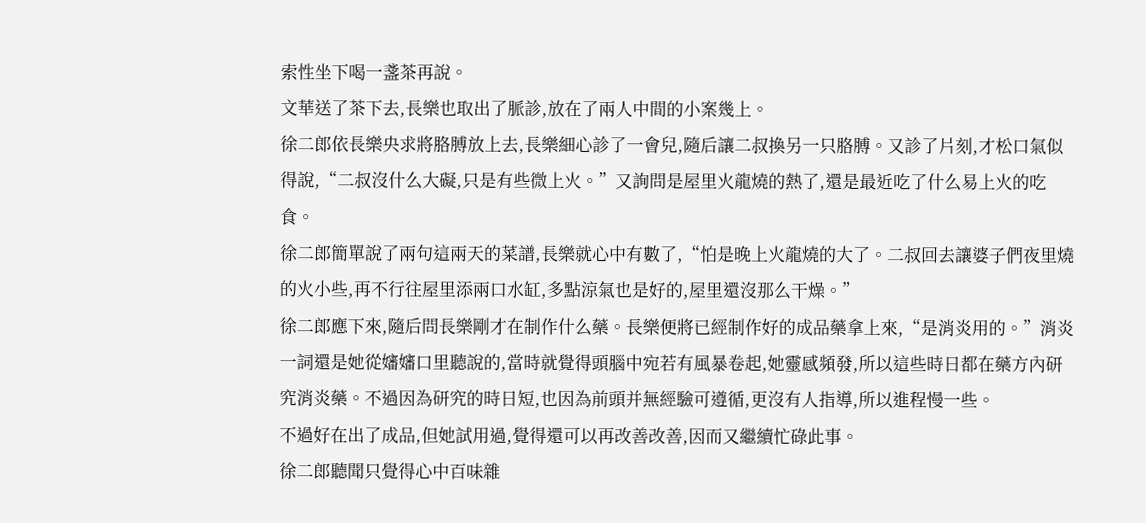索性坐下喝一盞茶再說。
文華送了茶下去,長樂也取出了脈診,放在了兩人中間的小案幾上。
徐二郎依長樂央求將胳膊放上去,長樂細心診了一會兒,隨后讓二叔換另一只胳膊。又診了片刻,才松口氣似得說,“二叔沒什么大礙,只是有些微上火。”又詢問是屋里火龍燒的熱了,還是最近吃了什么易上火的吃食。
徐二郎簡單說了兩句這兩天的菜譜,長樂就心中有數了,“怕是晚上火龍燒的大了。二叔回去讓婆子們夜里燒的火小些,再不行往屋里添兩口水缸,多點涼氣也是好的,屋里還沒那么干燥。”
徐二郎應下來,隨后問長樂剛才在制作什么藥。長樂便將已經制作好的成品藥拿上來,“是消炎用的。”消炎一詞還是她從嬸嬸口里聽說的,當時就覺得頭腦中宛若有風暴卷起,她靈感頻發,所以這些時日都在藥方內研究消炎藥。不過因為研究的時日短,也因為前頭并無經驗可遵循,更沒有人指導,所以進程慢一些。
不過好在出了成品,但她試用過,覺得還可以再改善改善,因而又繼續忙碌此事。
徐二郎聽聞只覺得心中百味雜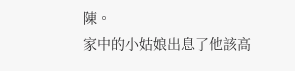陳。
家中的小姑娘出息了他該高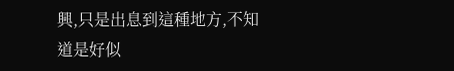興,只是出息到這種地方,不知道是好似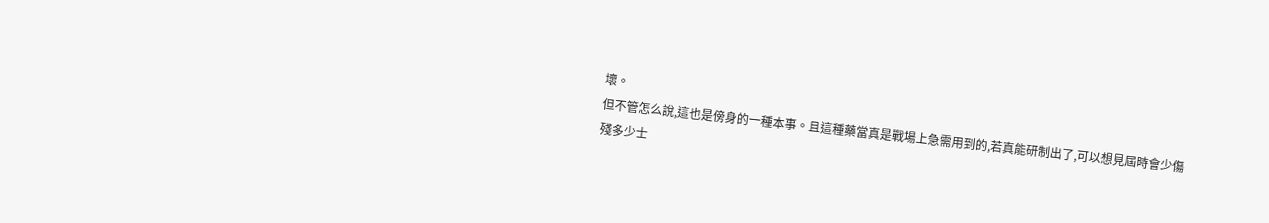壞。
但不管怎么說,這也是傍身的一種本事。且這種藥當真是戰場上急需用到的,若真能研制出了,可以想見屆時會少傷殘多少士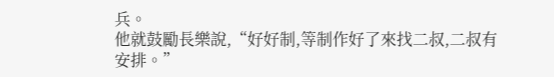兵。
他就鼓勵長樂說,“好好制,等制作好了來找二叔,二叔有安排。”